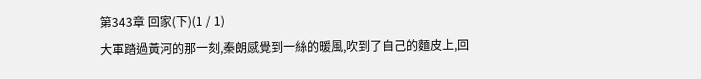第343章 回家(下)(1 / 1)
大軍踏過黃河的那一刻,秦朗感覺到一絲的暖風,吹到了自己的麵皮上,回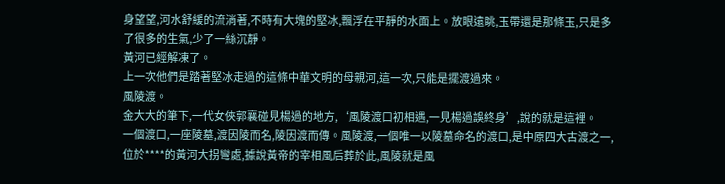身望望,河水舒緩的流淌著,不時有大塊的堅冰,飄浮在平靜的水面上。放眼遠眺,玉帶還是那條玉,只是多了很多的生氣,少了一絲沉靜。
黃河已經解凍了。
上一次他們是踏著堅冰走過的這條中華文明的母親河,這一次,只能是擺渡過來。
風陵渡。
金大大的筆下,一代女俠郭襄碰見楊過的地方,‘風陵渡口初相遇,一見楊過誤終身’,說的就是這裡。
一個渡口,一座陵墓,渡因陵而名,陵因渡而傳。風陵渡,一個唯一以陵墓命名的渡口,是中原四大古渡之一,位於****的黃河大拐彎處,據說黃帝的宰相風后葬於此,風陵就是風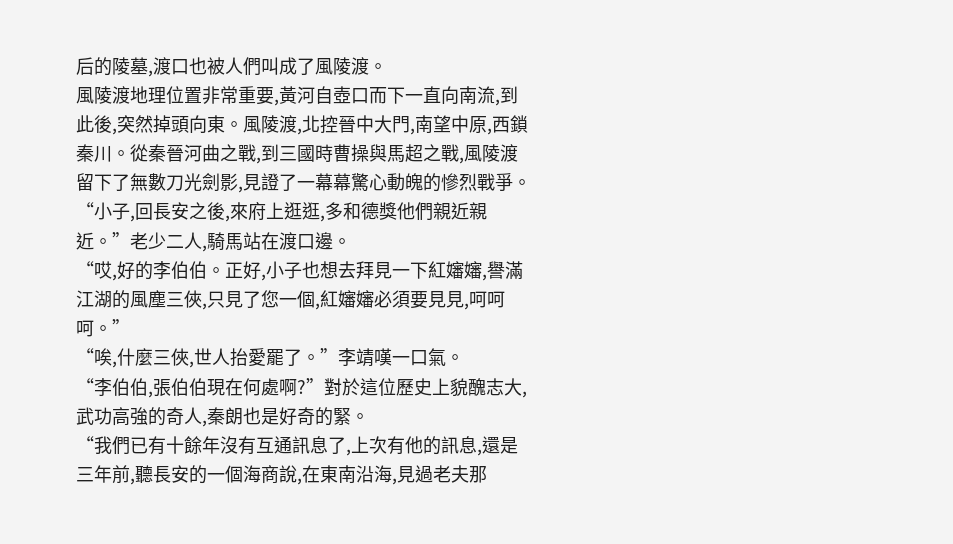后的陵墓,渡口也被人們叫成了風陵渡。
風陵渡地理位置非常重要,黃河自壺口而下一直向南流,到此後,突然掉頭向東。風陵渡,北控晉中大門,南望中原,西鎖秦川。從秦晉河曲之戰,到三國時曹操與馬超之戰,風陵渡留下了無數刀光劍影,見證了一幕幕驚心動魄的慘烈戰爭。
“小子,回長安之後,來府上逛逛,多和德獎他們親近親近。”老少二人,騎馬站在渡口邊。
“哎,好的李伯伯。正好,小子也想去拜見一下紅嬸嬸,譽滿江湖的風塵三俠,只見了您一個,紅嬸嬸必須要見見,呵呵呵。”
“唉,什麼三俠,世人抬愛罷了。”李靖嘆一口氣。
“李伯伯,張伯伯現在何處啊?”對於這位歷史上貌醜志大,武功高強的奇人,秦朗也是好奇的緊。
“我們已有十餘年沒有互通訊息了,上次有他的訊息,還是三年前,聽長安的一個海商說,在東南沿海,見過老夫那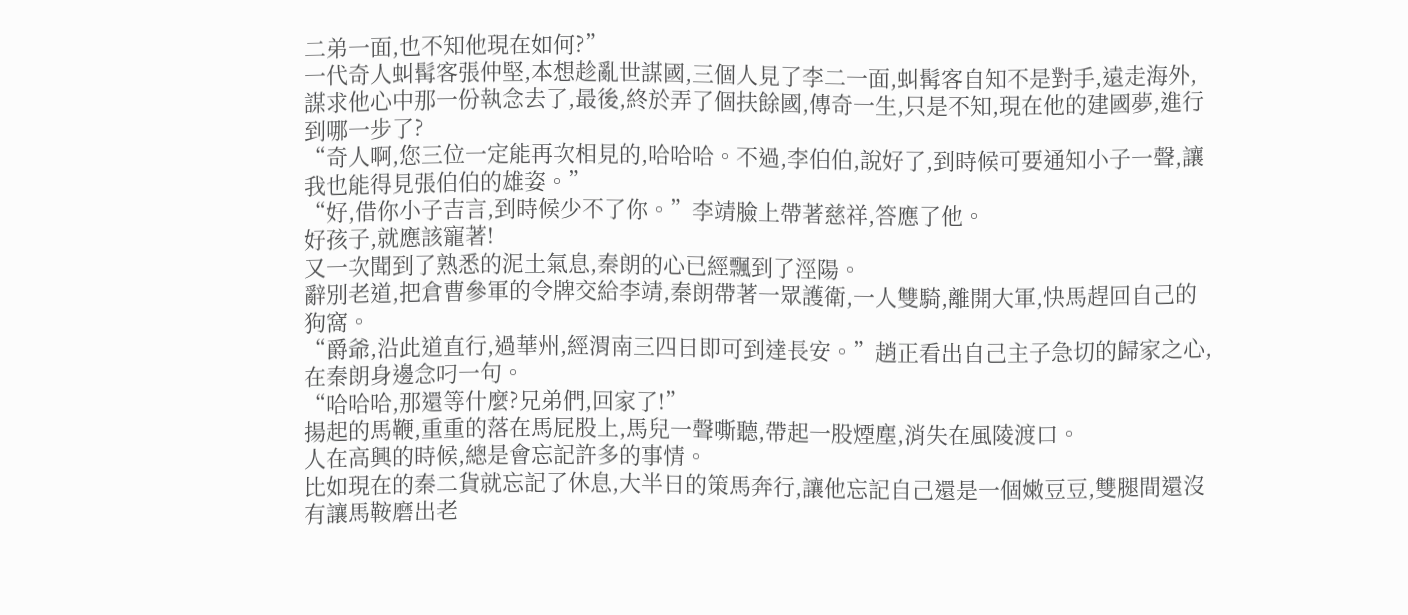二弟一面,也不知他現在如何?”
一代奇人虯髯客張仲堅,本想趁亂世謀國,三個人見了李二一面,虯髯客自知不是對手,遠走海外,謀求他心中那一份執念去了,最後,終於弄了個扶餘國,傳奇一生,只是不知,現在他的建國夢,進行到哪一步了?
“奇人啊,您三位一定能再次相見的,哈哈哈。不過,李伯伯,說好了,到時候可要通知小子一聲,讓我也能得見張伯伯的雄姿。”
“好,借你小子吉言,到時候少不了你。”李靖臉上帶著慈祥,答應了他。
好孩子,就應該寵著!
又一次聞到了熟悉的泥土氣息,秦朗的心已經飄到了涇陽。
辭別老道,把倉曹參軍的令牌交給李靖,秦朗帶著一眾護衛,一人雙騎,離開大軍,快馬趕回自己的狗窩。
“爵爺,沿此道直行,過華州,經渭南三四日即可到達長安。”趙正看出自己主子急切的歸家之心,在秦朗身邊念叼一句。
“哈哈哈,那還等什麼?兄弟們,回家了!”
揚起的馬鞭,重重的落在馬屁股上,馬兒一聲嘶聽,帶起一股煙塵,消失在風陵渡口。
人在高興的時候,總是會忘記許多的事情。
比如現在的秦二貨就忘記了休息,大半日的策馬奔行,讓他忘記自己還是一個嫩豆豆,雙腿間還沒有讓馬鞍磨出老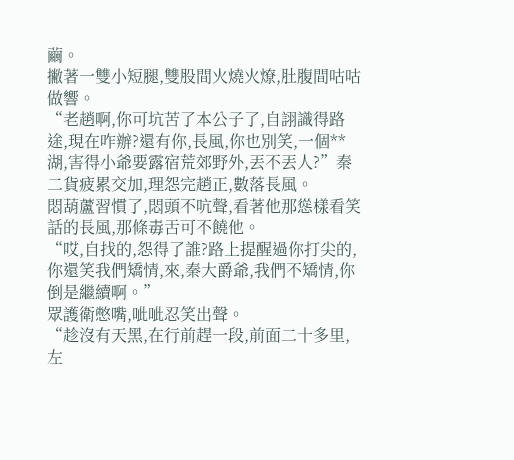繭。
撇著一雙小短腿,雙股間火燒火燎,肚腹間咕咕做響。
“老趙啊,你可坑苦了本公子了,自詡識得路途,現在咋辦?還有你,長風,你也別笑,一個**湖,害得小爺要露宿荒郊野外,丟不丟人?”秦二貨疲累交加,理怨完趙正,數落長風。
悶葫蘆習慣了,悶頭不吭聲,看著他那慫樣看笑話的長風,那條毒舌可不饒他。
“哎,自找的,怨得了誰?路上提醒過你打尖的,你還笑我們矯情,來,秦大爵爺,我們不矯情,你倒是繼續啊。”
眾護衛憋嘴,呲呲忍笑出聲。
“趁沒有天黑,在行前趕一段,前面二十多里,左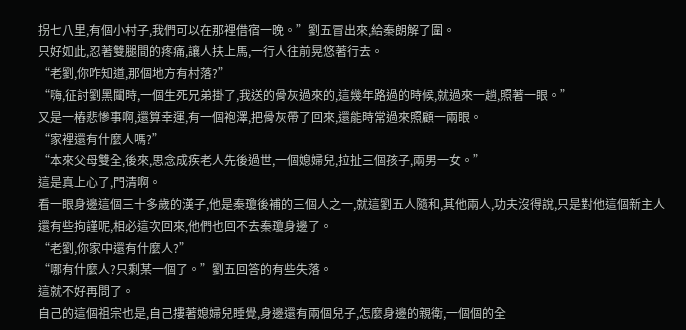拐七八里,有個小村子,我們可以在那裡借宿一晚。”劉五冒出來,給秦朗解了圍。
只好如此,忍著雙腿間的疼痛,讓人扶上馬,一行人往前晃悠著行去。
“老劉,你咋知道,那個地方有村落?”
“嗨,征討劉黑闥時,一個生死兄弟掛了,我送的骨灰過來的,這幾年路過的時候,就過來一趟,照著一眼。”
又是一樁悲慘事啊,還算幸運,有一個袍澤,把骨灰帶了回來,還能時常過來照顧一兩眼。
“家裡還有什麼人嗎?”
“本來父母雙全,後來,思念成疾老人先後過世,一個媳婦兒,拉扯三個孩子,兩男一女。”
這是真上心了,門清啊。
看一眼身邊這個三十多歲的漢子,他是秦瓊後補的三個人之一,就這劉五人隨和,其他兩人,功夫沒得說,只是對他這個新主人還有些拘謹呢,相必這次回來,他們也回不去秦瓊身邊了。
“老劉,你家中還有什麼人?”
“哪有什麼人?只剩某一個了。”劉五回答的有些失落。
這就不好再問了。
自己的這個祖宗也是,自己摟著媳婦兒睡覺,身邊還有兩個兒子,怎麼身邊的親衛,一個個的全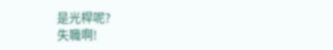是光桿呢?
失職啊!